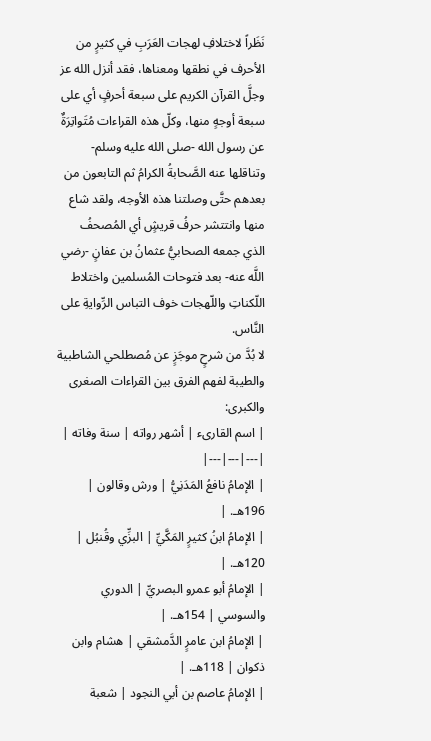نَظَراً لاختلافِ لهجات العَرَبِ في كثيرٍ من الأحرف في نطقها ومعناها، فقد أنزل الله عز وجلَّ القرآن الكريم على سبعة أحرفٍ أي على سبعة أوجهٍ منها، وكلّ هذه القراءات مُتَواتِرَةٌ عن رسول الله -صلى الله عليه وسلم- وتناقلها عنه الصَّحابةُ الكرامُ ثم التابعون من بعدهم حتَّى وصلتنا هذه الأوجه، ولقد شاع منها وانتتشر حرفُ قريشٍ أي المُصحفُ الذي جمعه الصحابيُّ عثمانُ بن عفانٍ -رضي اللَّه عنه- بعد فتوحات المُسلمين واختلاط اللّكناتِ واللّهجات خوف التباس الرِّوايةِ على النَّاس.
لا بُدَّ من شرحٍ موجَزٍ عن مُصطلحي الشاطبية والطيبة لفهم الفرق بين القراءات الصغرى والكبرى:
| اسم القارىء | أشهر رواته | سنة وفاته |
|---|---|---|
| الإمامُ نافعُ المَدَنِيُّ | ورش وقالون | 196هـ. |
| الإمامُ ابنُ كثيرٍ المَكَّيِّ | البزِّي وقُنبُل | 120هـ. |
| الإمامُ أبو عمرو البصريِّ | الدوري والسوسي | 154هـ. |
| الإمامُ ابن عامرٍ الدَّمشقي | هشام وابن ذكوان | 118هـ. |
| الإمامُ عاصم بن أبي النجود | شعبة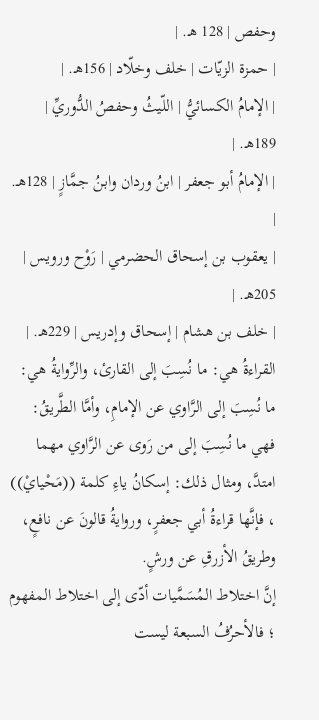وحفص | 128 هـ. |
| حمزة الزيّات | خلف وخلّاد | 156هـ. |
| الإمامُ الكسائيُّ | اللّيثُ وحفصُ الدُّوريِّ | 189هـ. |
| الإمامُ أبو جعفر | ابنُ وردان وابنُ جمَّازٍ | 128هـ. |
| يعقوب بن إسحاق الحضرمي | رَوْح ورويس | 205هـ. |
| خلف بن هشام | إسحاق وإدريس | 229هـ. |
القراءةُ هي: ما نُسِبَ إلى القارئ، والرِّوايةُ هي: ما نُسِبَ إلى الرَّاوي عن الإمامِ، وأمَّا الطَّريقُ: فهي ما نُسِبَ إلى من رَوى عن الرَّاوي مهما امتدَّ، ومثال ذلك: إسكانُ ياءِ كلمة ((مَحْيايْ)) ، فإنَّها قراءةُ أبي جعفرٍ، وروايةُ قالونَ عن نافعٍ، وطريقُ الأزرقِ عن ورشٍ.
إنَّ اختلاط المُسَمَّيات أدّى إلى اختلاط المفهوم ؛ فالأحرُفُ السبعة ليست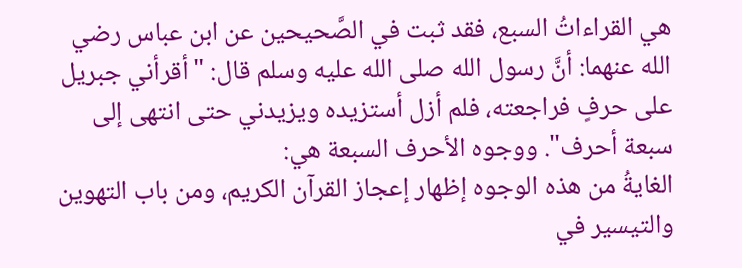هي القراءاتُ السبع، فقد ثبت في الصَّحيحين عن ابن عباس رضي الله عنهما: أنَّ رسول الله صلى الله عليه وسلم قال: "أقرأني جبريل على حرفٍ فراجعته، فلم أزل أستزيده ويزيدني حتى انتهى إلى سبعة أحرف". ووجوه الأحرف السبعة هي:
الغايةُ من هذه الوجوه إظهار إعجاز القرآن الكريم، ومن باب التهوين والتيسير في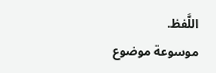اللَّفظ.
موسوعة موضوع